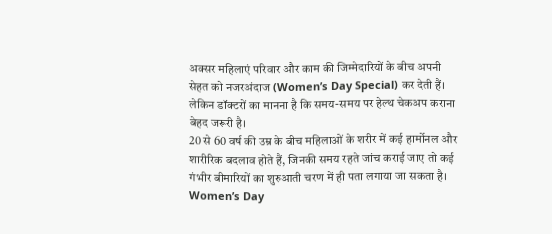अक्सर महिलाएं परिवार और काम की जिम्मेदारियों के बीच अपनी सेहत को नजरअंदाज (Women’s Day Special) कर देती हैं। लेकिन डॉक्टरों का मानना है कि समय-समय पर हेल्थ चेकअप कराना बेहद जरूरी है।
20 से 60 वर्ष की उम्र के बीच महिलाओं के शरीर में कई हार्मोनल और शारीरिक बदलाव होते हैं, जिनकी समय रहते जांच कराई जाए तो कई गंभीर बीमारियों का शुरुआती चरण में ही पता लगाया जा सकता है। Women’s Day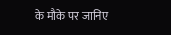के मौके पर जानिए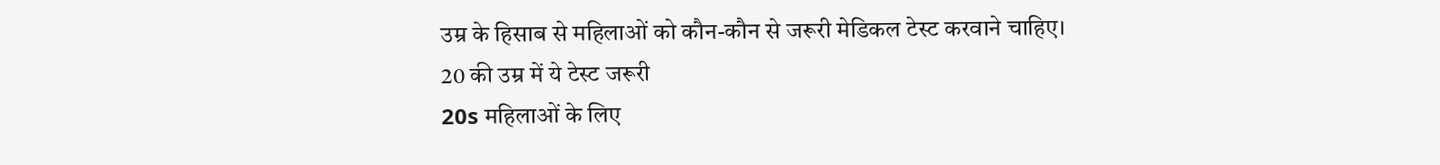उम्र के हिसाब से महिलाओं को कौन-कौन से जरूरी मेडिकल टेस्ट करवाने चाहिए।
20 की उम्र में ये टेस्ट जरूरी
20s महिलाओं के लिए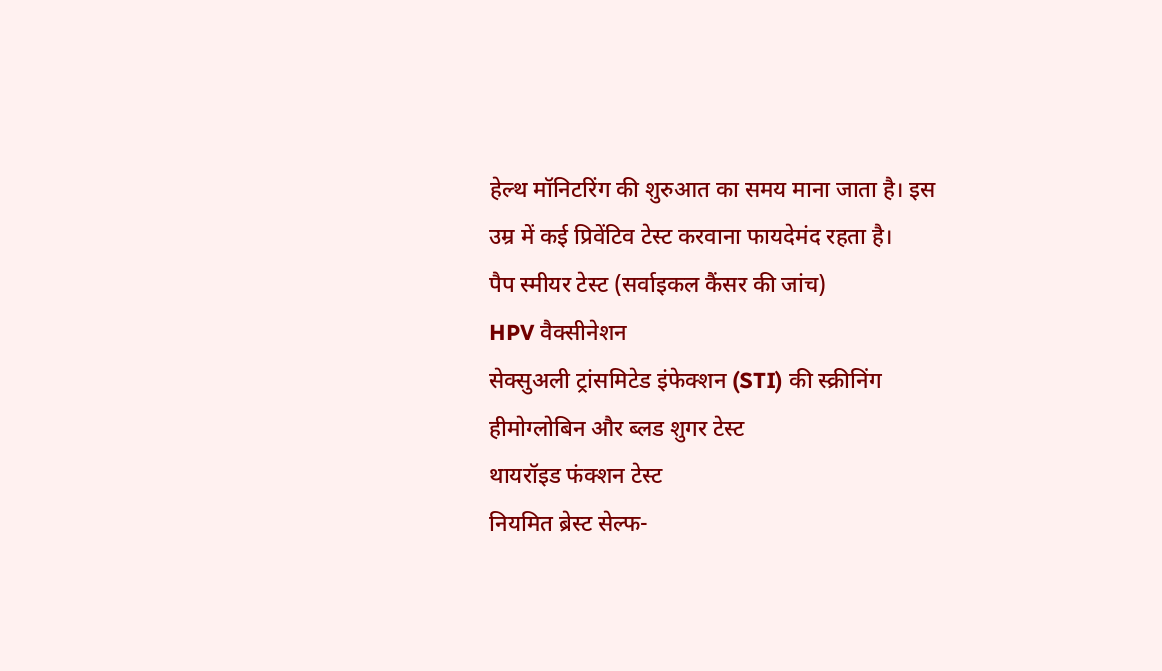हेल्थ मॉनिटरिंग की शुरुआत का समय माना जाता है। इस उम्र में कई प्रिवेंटिव टेस्ट करवाना फायदेमंद रहता है।
पैप स्मीयर टेस्ट (सर्वाइकल कैंसर की जांच)
HPV वैक्सीनेशन
सेक्सुअली ट्रांसमिटेड इंफेक्शन (STI) की स्क्रीनिंग
हीमोग्लोबिन और ब्लड शुगर टेस्ट
थायरॉइड फंक्शन टेस्ट
नियमित ब्रेस्ट सेल्फ-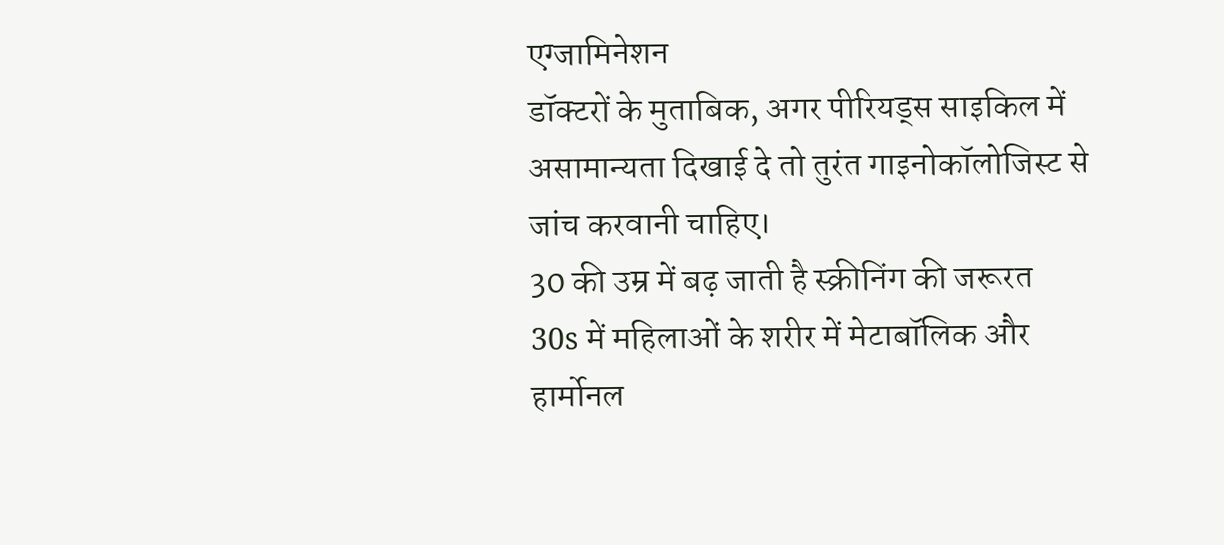एग्जामिनेशन
डॉक्टरों के मुताबिक, अगर पीरियड्स साइकिल में असामान्यता दिखाई दे तो तुरंत गाइनोकॉलोजिस्ट से जांच करवानी चाहिए।
30 की उम्र में बढ़ जाती है स्क्रीनिंग की जरूरत
30s में महिलाओं के शरीर में मेटाबॉलिक और हार्मोनल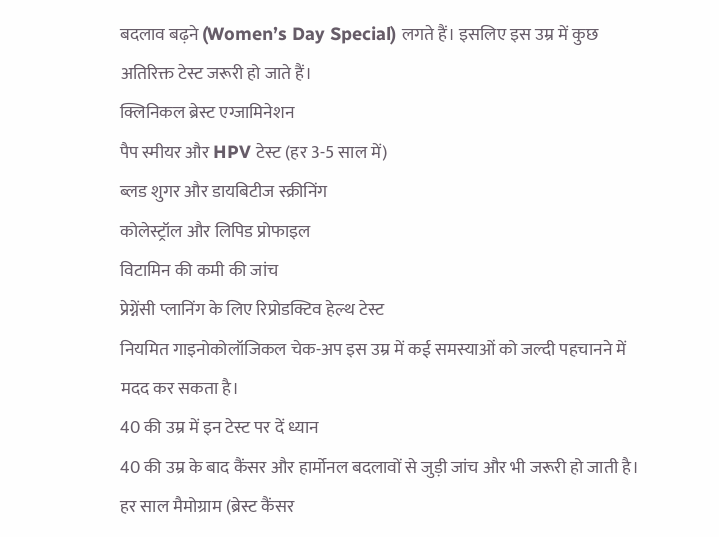बदलाव बढ़ने (Women’s Day Special) लगते हैं। इसलिए इस उम्र में कुछ अतिरिक्त टेस्ट जरूरी हो जाते हैं।
क्लिनिकल ब्रेस्ट एग्जामिनेशन
पैप स्मीयर और HPV टेस्ट (हर 3-5 साल में)
ब्लड शुगर और डायबिटीज स्क्रीनिंग
कोलेस्ट्रॉल और लिपिड प्रोफाइल
विटामिन की कमी की जांच
प्रेग्नेंसी प्लानिंग के लिए रिप्रोडक्टिव हेल्थ टेस्ट
नियमित गाइनोकोलॉजिकल चेक-अप इस उम्र में कई समस्याओं को जल्दी पहचानने में मदद कर सकता है।
40 की उम्र में इन टेस्ट पर दें ध्यान
40 की उम्र के बाद कैंसर और हार्मोनल बदलावों से जुड़ी जांच और भी जरूरी हो जाती है।
हर साल मैमोग्राम (ब्रेस्ट कैंसर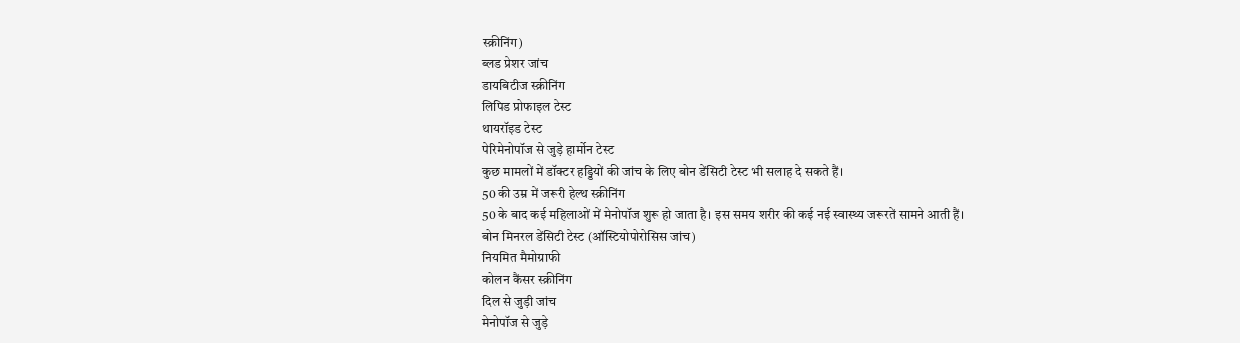स्क्रीनिंग)
ब्लड प्रेशर जांच
डायबिटीज स्क्रीनिंग
लिपिड प्रोफाइल टेस्ट
थायरॉइड टेस्ट
पेरिमेनोपॉज से जुड़े हार्मोन टेस्ट
कुछ मामलों में डॉक्टर हड्डियों की जांच के लिए बोन डेंसिटी टेस्ट भी सलाह दे सकते हैं।
50 की उम्र में जरूरी हेल्थ स्क्रीनिंग
50 के बाद कई महिलाओं में मेनोपॉज शुरू हो जाता है। इस समय शरीर की कई नई स्वास्थ्य जरूरतें सामने आती हैं।
बोन मिनरल डेंसिटी टेस्ट (ऑस्टियोपोरोसिस जांच)
नियमित मैमोग्राफी
कोलन कैंसर स्क्रीनिंग
दिल से जुड़ी जांच
मेनोपॉज से जुड़े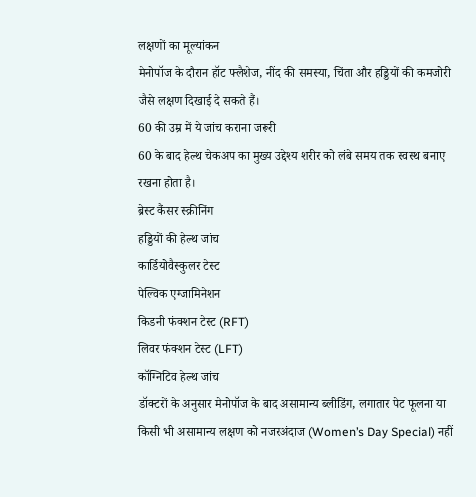लक्षणों का मूल्यांकन
मेनोपॉज के दौरान हॉट फ्लैशेज, नींद की समस्या, चिंता और हड्डियों की कमजोरी जैसे लक्षण दिखाई दे सकते हैं।
60 की उम्र में ये जांच कराना जरूरी
60 के बाद हेल्थ चेकअप का मुख्य उद्देश्य शरीर को लंबे समय तक स्वस्थ बनाए रखना होता है।
ब्रेस्ट कैंसर स्क्रीनिंग
हड्डियों की हेल्थ जांच
कार्डियोवैस्कुलर टेस्ट
पेल्विक एग्जामिनेशन
किडनी फंक्शन टेस्ट (RFT)
लिवर फंक्शन टेस्ट (LFT)
कॉग्निटिव हेल्थ जांच
डॉक्टरों के अनुसार मेनोपॉज के बाद असामान्य ब्लीडिंग, लगातार पेट फूलना या किसी भी असामान्य लक्षण को नजरअंदाज (Women’s Day Special) नहीं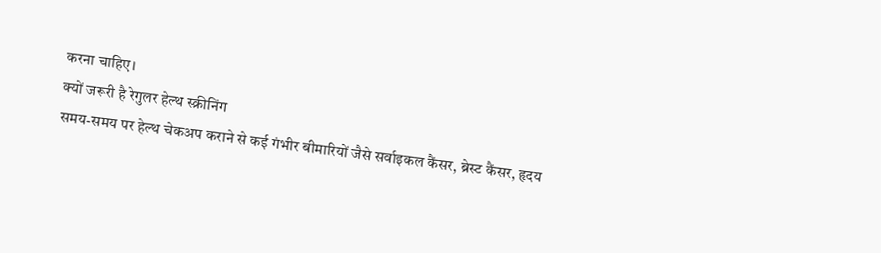करना चाहिए।
क्यों जरूरी है रेगुलर हेल्थ स्क्रीनिंग
समय-समय पर हेल्थ चेकअप कराने से कई गंभीर बीमारियों जैसे सर्वाइकल कैंसर, ब्रेस्ट कैंसर, हृदय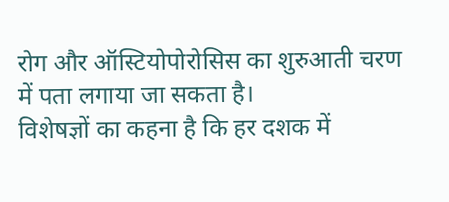रोग और ऑस्टियोपोरोसिस का शुरुआती चरण में पता लगाया जा सकता है।
विशेषज्ञों का कहना है कि हर दशक में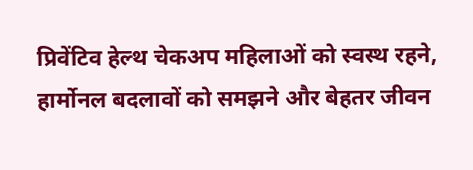प्रिवेंटिव हेल्थ चेकअप महिलाओं को स्वस्थ रहने, हार्मोनल बदलावों को समझने और बेहतर जीवन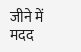जीने में मदद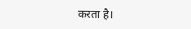करता है।